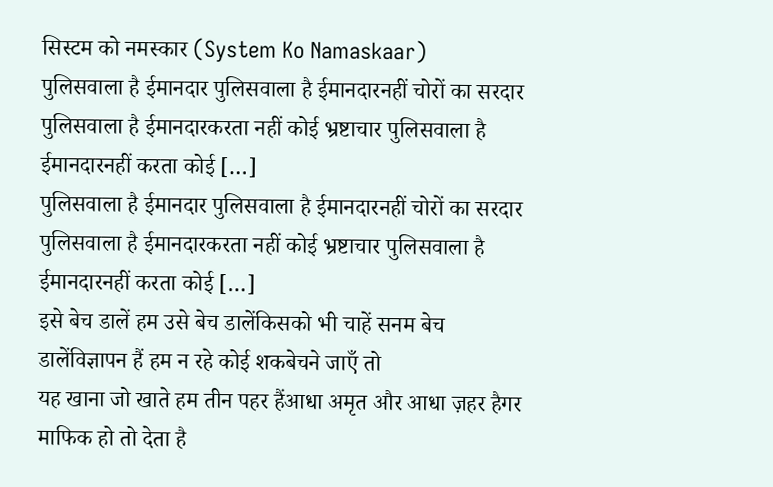सिस्टम को नमस्कार (System Ko Namaskaar)
पुलिसवाला है ईमानदार पुलिसवाला है ईमानदारनहीं चोरों का सरदार पुलिसवाला है ईमानदारकरता नहीं कोई भ्रष्टाचार पुलिसवाला है ईमानदारनहीं करता कोई […]
पुलिसवाला है ईमानदार पुलिसवाला है ईमानदारनहीं चोरों का सरदार पुलिसवाला है ईमानदारकरता नहीं कोई भ्रष्टाचार पुलिसवाला है ईमानदारनहीं करता कोई […]
इसे बेच डालें हम उसे बेच डालेंकिसको भी चाहें सनम बेच डालेंविज्ञापन हैं हम न रहे कोई शकबेचने जाएँ तो
यह खाना जो खाते हम तीन पहर हैंआधा अमृत और आधा ज़हर हैगर माफिक हो तो देता है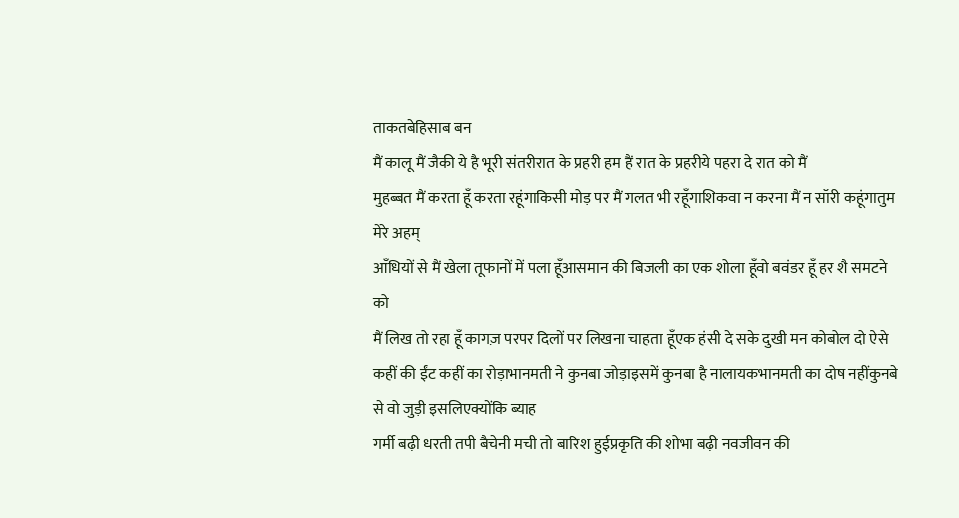ताकतबेहिसाब बन
मैं कालू मैं जैकी ये है भूरी संतरीरात के प्रहरी हम हैं रात के प्रहरीये पहरा दे रात को मैं
मुहब्बत मैं करता हूँ करता रहूंगाकिसी मोड़ पर मैं गलत भी रहूँगाशिकवा न करना मैं न सॉरी कहूंगातुम मेरे अहम्
आँधियों से मैं खेला तूफानों में पला हूँआसमान की बिजली का एक शोला हूँवो बवंडर हूँ हर शै समटने को
मैं लिख तो रहा हूँ कागज़ परपर दिलों पर लिखना चाहता हूँएक हंसी दे सके दुखी मन कोबोल दो ऐसे
कहीं की ईंट कहीं का रोड़ाभानमती ने कुनबा जोड़ाइसमें कुनबा है नालायकभानमती का दोष नहींकुनबे से वो जुड़ी इसलिएक्योंकि ब्याह
गर्मी बढ़ी धरती तपी बैचेनी मची तो बारिश हुईप्रकृति की शोभा बढ़ी नवजीवन की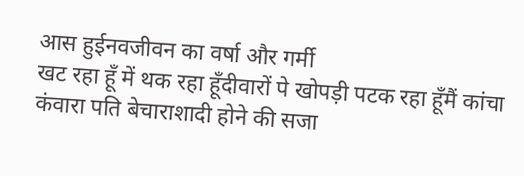आस हुईनवजीवन का वर्षा और गर्मी
खट रहा हूँ में थक रहा हूँदीवारों पे खोपड़ी पटक रहा हूँमैं कांचा कंवारा पति बेचाराशादी होने की सजा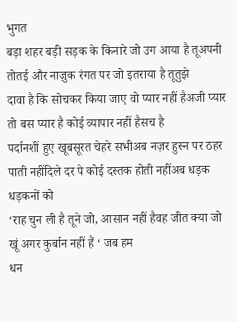भुगत
बड़ा शहर बड़ी सड़क के किनारे जो उग आया है तूअपनी तोतई और नाज़ुक रंगत पर जो इतराया है तूतुझे
दावा है कि सोचकर किया जाए वो प्यार नहीं हैअजी प्यार तो बस प्यार है कोई व्यापार नहीं हैसच है
पर्दानशीं हुए खूबसूरत चेहरे सभीअब नज़र हुस्न पर ठहर पाती नहींदिले दर पे कोई दस्तक होती नहींअब धड़क धड़कनों को
‘राह चुन ली है तूने जो, आसान नहीं हैवह जीत क्या जो खूं अगर कुर्बान नहीं हैं ‘ जब हम
धन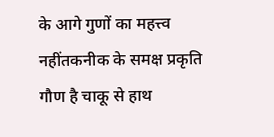के आगे गुणों का महत्त्व नहींतकनीक के समक्ष प्रकृति गौण है चाकू से हाथ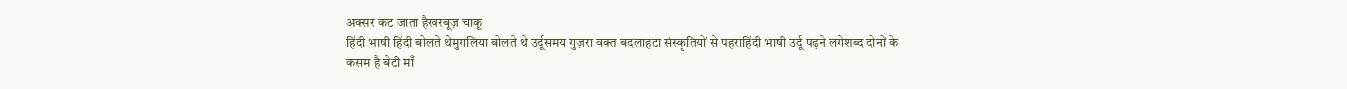अक्सर कट जाता हैखरबूज़ चाकू
हिंदी भाषी हिंदी बोलते थेमुगलिया बोलते थे उर्दूसमय गुज़रा वक्त बदलाहटा संस्कृतियों से पहराहिंदी भाषी उर्दू पढ़ने लगेशब्द दोनों के
कसम है बेटी माँ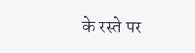के रस्ते पर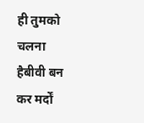ही तुमको चलना हैबीवी बन कर मर्दों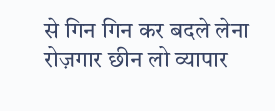से गिन गिन कर बदले लेना
रोज़गार छीन लो व्यापार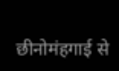छीनोमंहगाई से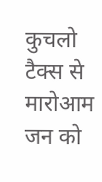कुचलो टैक्स से मारोआम जन को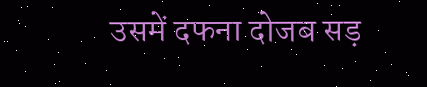उसमें दफना दोजब सड़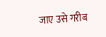जाए उसे गरीब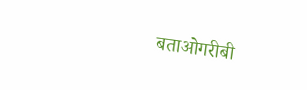बताओगरीबी